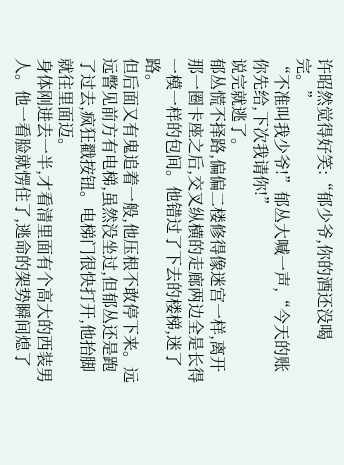许昭然觉得好笑:“郁少爷,你的酒还没喝完。”
“不准叫我少爷!”郁丛大喊一声,“今天的账你先给,下次我请你!”
说完就逃了。
郁丛慌不择路,偏偏二楼修得像迷宫一样,离开那一圈卡座之后,交叉纵横的走廊两边全是长得一模一样的包间。他错过了下去的楼梯,迷了路。
但后面又有鬼追着一般,他压根不敢停下来。远远瞥见前方有电梯,虽然没坐过,但郁丛还是跑了过去,疯狂戳按钮。电梯门很快打开,他抬脚就往里面迈。
身体刚进去一半,才看清里面有个高大的西装男人。他一看脸就愣住了,逃命的架势瞬间熄了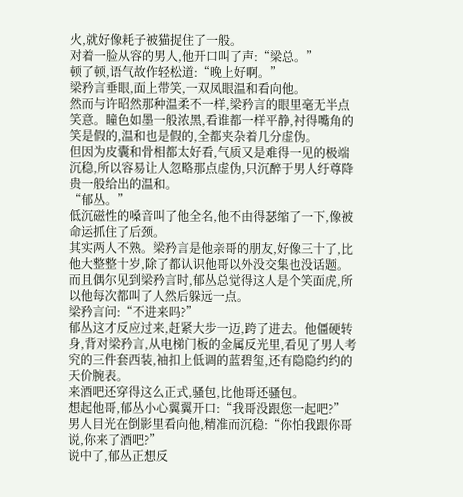火,就好像耗子被猫捉住了一般。
对着一脸从容的男人,他开口叫了声:“梁总。”
顿了顿,语气故作轻松道:“晚上好啊。”
梁矜言垂眼,面上带笑,一双凤眼温和看向他。
然而与许昭然那种温柔不一样,梁矜言的眼里毫无半点笑意。瞳色如墨一般浓黑,看谁都一样平静,衬得嘴角的笑是假的,温和也是假的,全都夹杂着几分虚伪。
但因为皮囊和骨相都太好看,气质又是难得一见的极端沉稳,所以容易让人忽略那点虚伪,只沉醉于男人纡尊降贵一般给出的温和。
“郁丛。”
低沉磁性的嗓音叫了他全名,他不由得瑟缩了一下,像被命运抓住了后颈。
其实两人不熟。梁矜言是他亲哥的朋友,好像三十了,比他大整整十岁,除了都认识他哥以外没交集也没话题。而且偶尔见到梁矜言时,郁丛总觉得这人是个笑面虎,所以他每次都叫了人然后躲远一点。
梁矜言问:“不进来吗?”
郁丛这才反应过来,赶紧大步一迈,跨了进去。他僵硬转身,背对梁矜言,从电梯门板的金属反光里,看见了男人考究的三件套西装,袖扣上低调的蓝碧玺,还有隐隐约约的天价腕表。
来酒吧还穿得这么正式,骚包,比他哥还骚包。
想起他哥,郁丛小心翼翼开口:“我哥没跟您一起吧?”
男人目光在倒影里看向他,精准而沉稳:“你怕我跟你哥说,你来了酒吧?”
说中了,郁丛正想反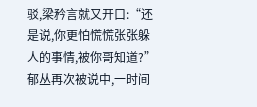驳,梁矜言就又开口:“还是说,你更怕慌慌张张躲人的事情,被你哥知道?”
郁丛再次被说中,一时间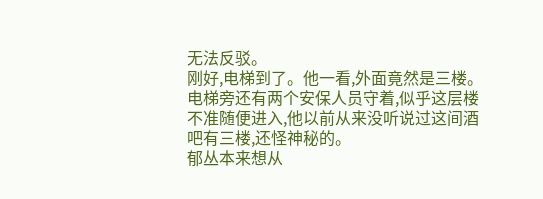无法反驳。
刚好,电梯到了。他一看,外面竟然是三楼。电梯旁还有两个安保人员守着,似乎这层楼不准随便进入,他以前从来没听说过这间酒吧有三楼,还怪神秘的。
郁丛本来想从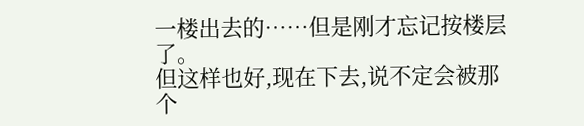一楼出去的……但是刚才忘记按楼层了。
但这样也好,现在下去,说不定会被那个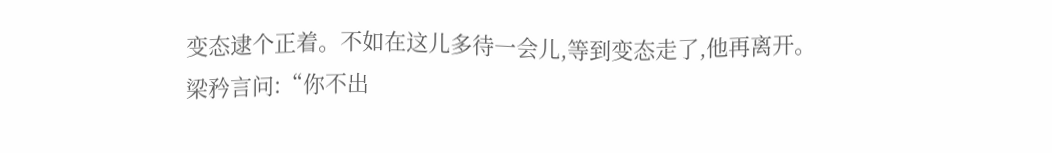变态逮个正着。不如在这儿多待一会儿,等到变态走了,他再离开。
梁矜言问:“你不出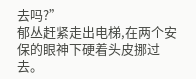去吗?”
郁丛赶紧走出电梯,在两个安保的眼神下硬着头皮挪过去。